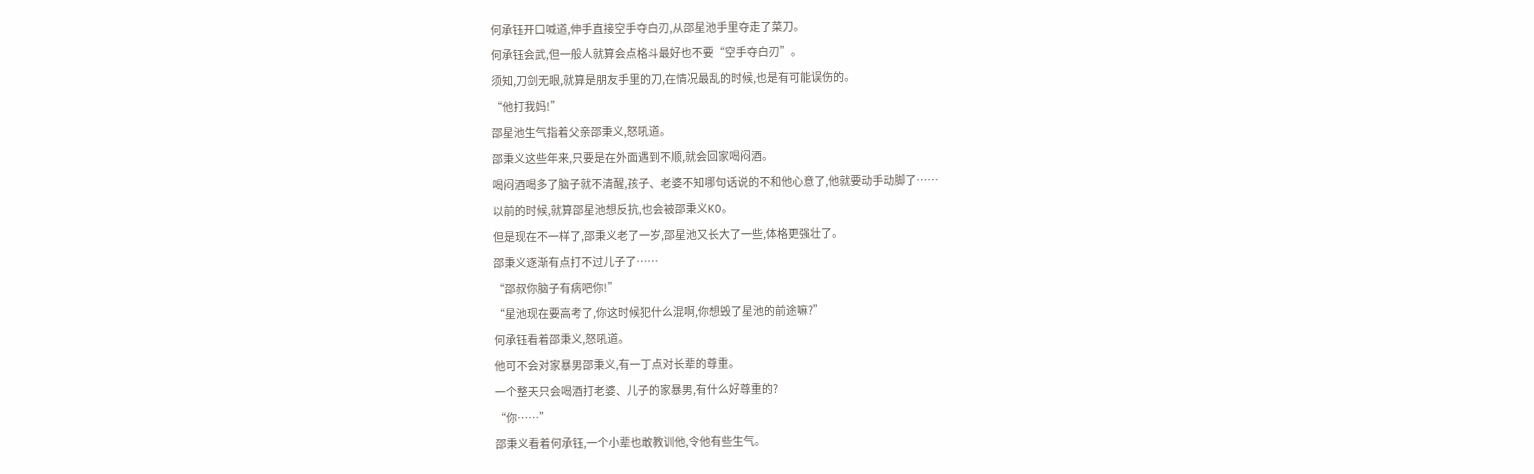何承钰开口喊道,伸手直接空手夺白刃,从邵星池手里夺走了菜刀。
何承钰会武,但一般人就算会点格斗最好也不要“空手夺白刃”。
须知,刀剑无眼,就算是朋友手里的刀,在情况最乱的时候,也是有可能误伤的。
“他打我妈!”
邵星池生气指着父亲邵秉义,怒吼道。
邵秉义这些年来,只要是在外面遇到不顺,就会回家喝闷酒。
喝闷酒喝多了脑子就不清醒,孩子、老婆不知哪句话说的不和他心意了,他就要动手动脚了……
以前的时候,就算邵星池想反抗,也会被邵秉义KO。
但是现在不一样了,邵秉义老了一岁,邵星池又长大了一些,体格更强壮了。
邵秉义逐渐有点打不过儿子了……
“邵叔你脑子有病吧你!”
“星池现在要高考了,你这时候犯什么混啊,你想毁了星池的前途嘛?”
何承钰看着邵秉义,怒吼道。
他可不会对家暴男邵秉义,有一丁点对长辈的尊重。
一个整天只会喝酒打老婆、儿子的家暴男,有什么好尊重的?
“你……”
邵秉义看着何承钰,一个小辈也敢教训他,令他有些生气。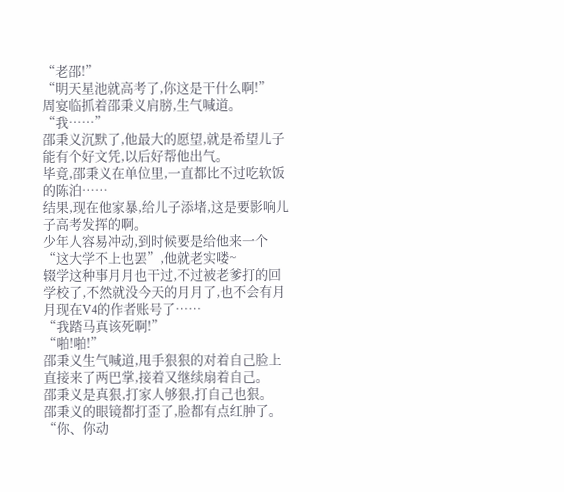“老邵!”
“明天星池就高考了,你这是干什么啊!”
周宴临抓着邵秉义肩膀,生气喊道。
“我……”
邵秉义沉默了,他最大的愿望,就是希望儿子能有个好文凭,以后好帮他出气。
毕竟,邵秉义在单位里,一直都比不过吃软饭的陈泊……
结果,现在他家暴,给儿子添堵,这是要影响儿子高考发挥的啊。
少年人容易冲动,到时候要是给他来一个“这大学不上也罢”,他就老实喽~
辍学这种事月月也干过,不过被老爹打的回学校了,不然就没今天的月月了,也不会有月月现在V4的作者账号了……
“我踏马真该死啊!”
“啪!啪!”
邵秉义生气喊道,甩手狠狠的对着自己脸上直接来了两巴掌,接着又继续扇着自己。
邵秉义是真狠,打家人够狠,打自己也狠。
邵秉义的眼镜都打歪了,脸都有点红肿了。
“你、你动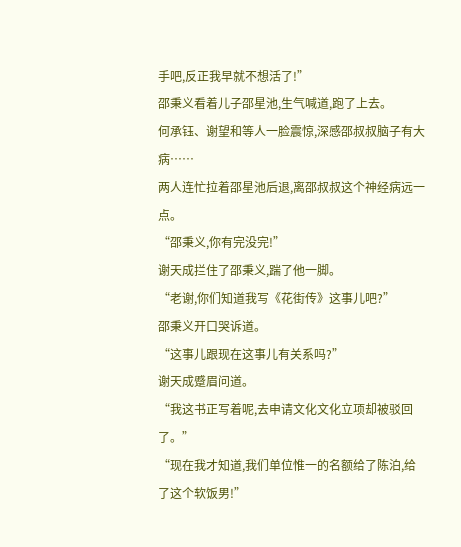手吧,反正我早就不想活了!”
邵秉义看着儿子邵星池,生气喊道,跑了上去。
何承钰、谢望和等人一脸震惊,深感邵叔叔脑子有大病……
两人连忙拉着邵星池后退,离邵叔叔这个神经病远一点。
“邵秉义,你有完没完!”
谢天成拦住了邵秉义,踹了他一脚。
“老谢,你们知道我写《花街传》这事儿吧?”
邵秉义开口哭诉道。
“这事儿跟现在这事儿有关系吗?”
谢天成蹙眉问道。
“我这书正写着呢,去申请文化文化立项却被驳回了。”
“现在我才知道,我们单位惟一的名额给了陈泊,给了这个软饭男!”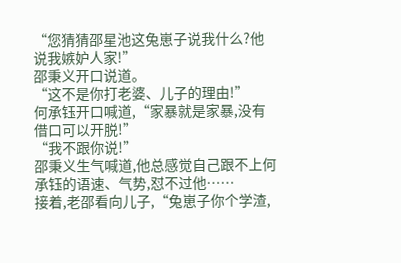“您猜猜邵星池这兔崽子说我什么?他说我嫉妒人家!”
邵秉义开口说道。
“这不是你打老婆、儿子的理由!”
何承钰开口喊道,“家暴就是家暴,没有借口可以开脱!”
“我不跟你说!”
邵秉义生气喊道,他总感觉自己跟不上何承钰的语速、气势,怼不过他……
接着,老邵看向儿子,“兔崽子你个学渣,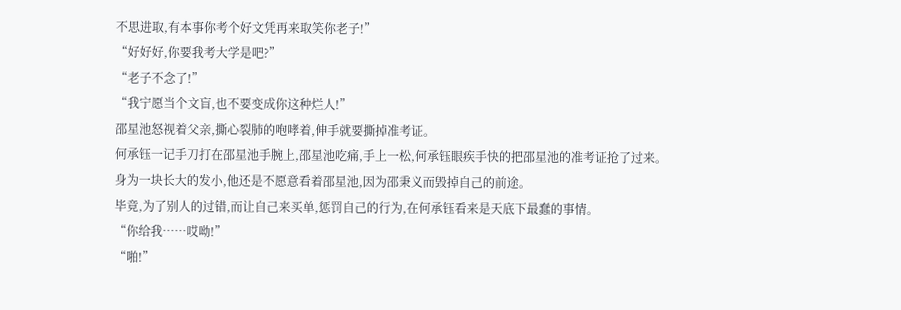不思进取,有本事你考个好文凭再来取笑你老子!”
“好好好,你要我考大学是吧?”
“老子不念了!”
“我宁愿当个文盲,也不要变成你这种烂人!”
邵星池怒视着父亲,撕心裂肺的咆哮着,伸手就要撕掉准考证。
何承钰一记手刀打在邵星池手腕上,邵星池吃痛,手上一松,何承钰眼疾手快的把邵星池的准考证抢了过来。
身为一块长大的发小,他还是不愿意看着邵星池,因为邵秉义而毁掉自己的前途。
毕竟,为了别人的过错,而让自己来买单,惩罚自己的行为,在何承钰看来是天底下最蠢的事情。
“你给我……哎呦!”
“啪!”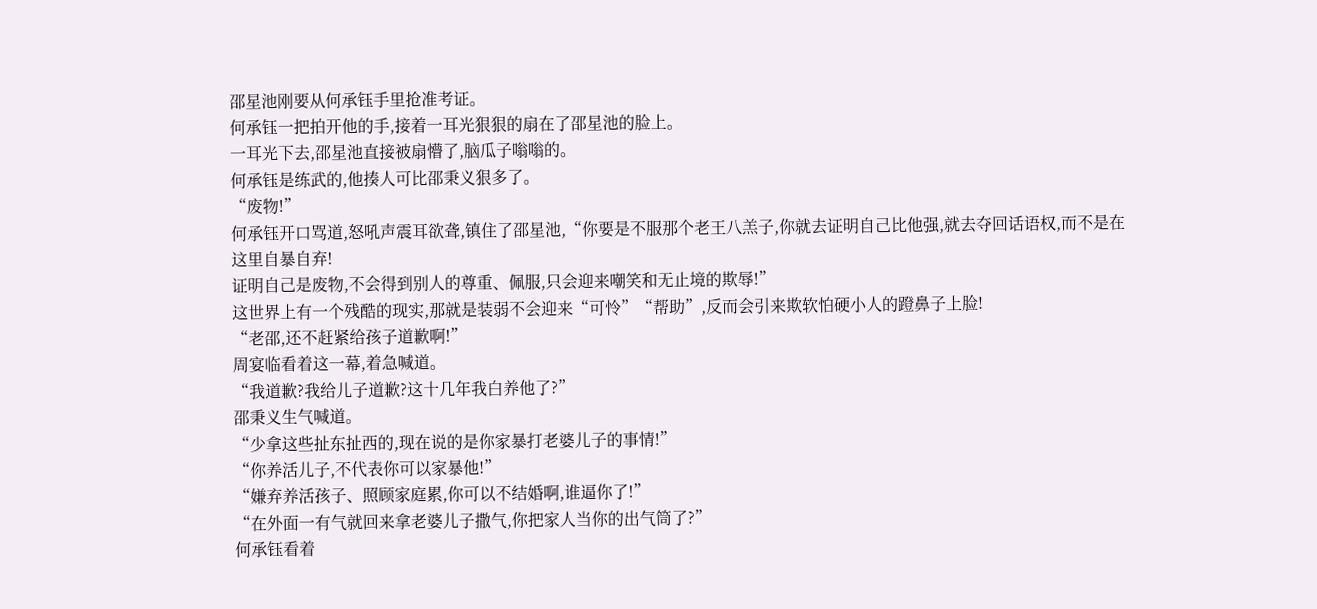邵星池刚要从何承钰手里抢准考证。
何承钰一把拍开他的手,接着一耳光狠狠的扇在了邵星池的脸上。
一耳光下去,邵星池直接被扇懵了,脑瓜子嗡嗡的。
何承钰是练武的,他揍人可比邵秉义狠多了。
“废物!”
何承钰开口骂道,怒吼声震耳欲聋,镇住了邵星池,“你要是不服那个老王八羔子,你就去证明自己比他强,就去夺回话语权,而不是在这里自暴自弃!
证明自己是废物,不会得到别人的尊重、佩服,只会迎来嘲笑和无止境的欺辱!”
这世界上有一个残酷的现实,那就是装弱不会迎来“可怜”“帮助”,反而会引来欺软怕硬小人的蹬鼻子上脸!
“老邵,还不赶紧给孩子道歉啊!”
周宴临看着这一幕,着急喊道。
“我道歉?我给儿子道歉?这十几年我白养他了?”
邵秉义生气喊道。
“少拿这些扯东扯西的,现在说的是你家暴打老婆儿子的事情!”
“你养活儿子,不代表你可以家暴他!”
“嫌弃养活孩子、照顾家庭累,你可以不结婚啊,谁逼你了!”
“在外面一有气就回来拿老婆儿子撒气,你把家人当你的出气筒了?”
何承钰看着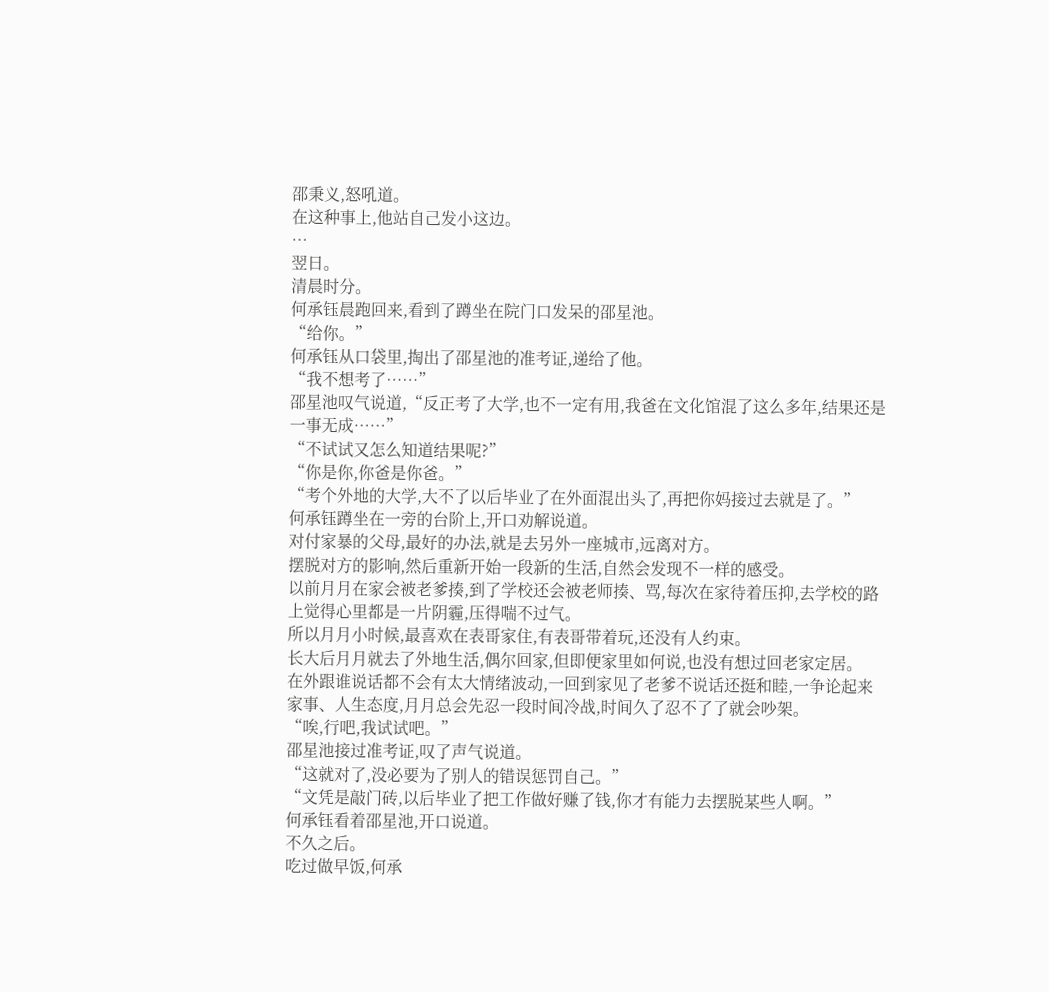邵秉义,怒吼道。
在这种事上,他站自己发小这边。
…
翌日。
清晨时分。
何承钰晨跑回来,看到了蹲坐在院门口发呆的邵星池。
“给你。”
何承钰从口袋里,掏出了邵星池的准考证,递给了他。
“我不想考了……”
邵星池叹气说道,“反正考了大学,也不一定有用,我爸在文化馆混了这么多年,结果还是一事无成……”
“不试试又怎么知道结果呢?”
“你是你,你爸是你爸。”
“考个外地的大学,大不了以后毕业了在外面混出头了,再把你妈接过去就是了。”
何承钰蹲坐在一旁的台阶上,开口劝解说道。
对付家暴的父母,最好的办法,就是去另外一座城市,远离对方。
摆脱对方的影响,然后重新开始一段新的生活,自然会发现不一样的感受。
以前月月在家会被老爹揍,到了学校还会被老师揍、骂,每次在家待着压抑,去学校的路上觉得心里都是一片阴霾,压得喘不过气。
所以月月小时候,最喜欢在表哥家住,有表哥带着玩,还没有人约束。
长大后月月就去了外地生活,偶尔回家,但即便家里如何说,也没有想过回老家定居。
在外跟谁说话都不会有太大情绪波动,一回到家见了老爹不说话还挺和睦,一争论起来家事、人生态度,月月总会先忍一段时间冷战,时间久了忍不了了就会吵架。
“唉,行吧,我试试吧。”
邵星池接过准考证,叹了声气说道。
“这就对了,没必要为了别人的错误惩罚自己。”
“文凭是敲门砖,以后毕业了把工作做好赚了钱,你才有能力去摆脱某些人啊。”
何承钰看着邵星池,开口说道。
不久之后。
吃过做早饭,何承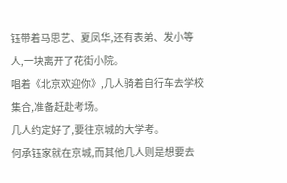钰带着马思艺、夏凤华,还有表弟、发小等人,一块离开了花街小院。
唱着《北京欢迎你》,几人骑着自行车去学校集合,准备赶赴考场。
几人约定好了,要往京城的大学考。
何承钰家就在京城,而其他几人则是想要去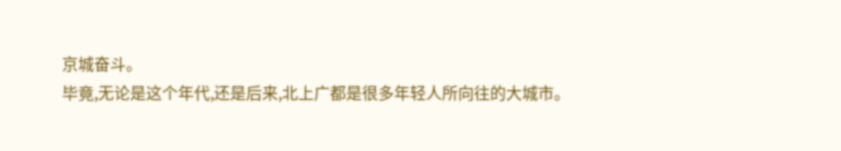京城奋斗。
毕竟,无论是这个年代,还是后来,北上广都是很多年轻人所向往的大城市。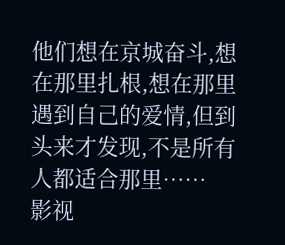他们想在京城奋斗,想在那里扎根,想在那里遇到自己的爱情,但到头来才发现,不是所有人都适合那里……
影视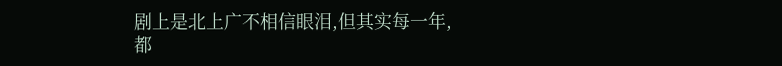剧上是北上广不相信眼泪,但其实每一年,都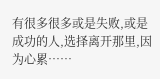有很多很多或是失败,或是成功的人,选择离开那里,因为心累……